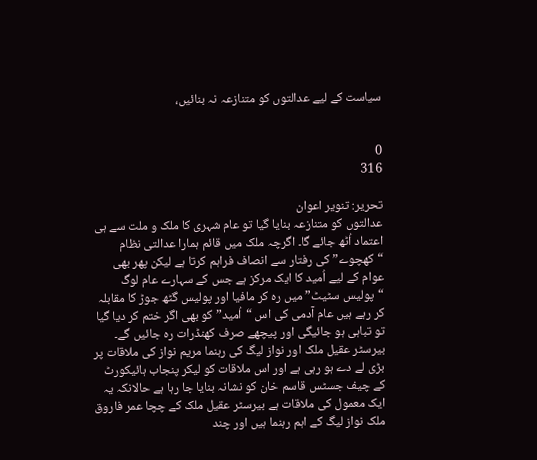سیاست کے لیے عدالتوں کو متنازعہ نہ بنائیں،


0
316

تحریر: تنویر اعوان
عدالتوں کو متنازعہ بنایا گیا تو عام شہری کا ملک و ملت سے ہی اعتماد اُٹھ جائے گا۔ اگرچہ ملک میں قائم ہمارا عدالتی نظام “کھچوے” کی رفتار سے انصاف فراہم کرتا ہے لیکن پھر بھی عوام کے لیے اُمید کا ایک مرکز ہے جس کے سہارے عام لوگ “پولیس سٹیٹ” میں رہ کر مافیا اور پولیس گٹھ جوڑ کا مقابلہ کر رہے ہیں عام آدمی کی اس “اُمید” کو بھی اگر ختم کر دیا گیا تو تباہی ہو جائیگی اور پیچھے صرف کھنڈرات رہ جائیں گے۔
بیرسٹر عقیل ملک اور نواز لیگ کی رہنما مریم نواز کی ملاقات پر بڑی لے دے ہو رہی ہے اور اس ملاقات کو لیکر پنجاب ہائیکورٹ کے چیف جسٹس قاسم خان کو نشانہ بنایا جا رہا ہے حالانکہ یہ ایک معمول کی ملاقات ہے بیرسٹر عقیل ملک کے چچا عمر فاروق ملک نواز لیگ کے اہم رہنما ہیں اور چند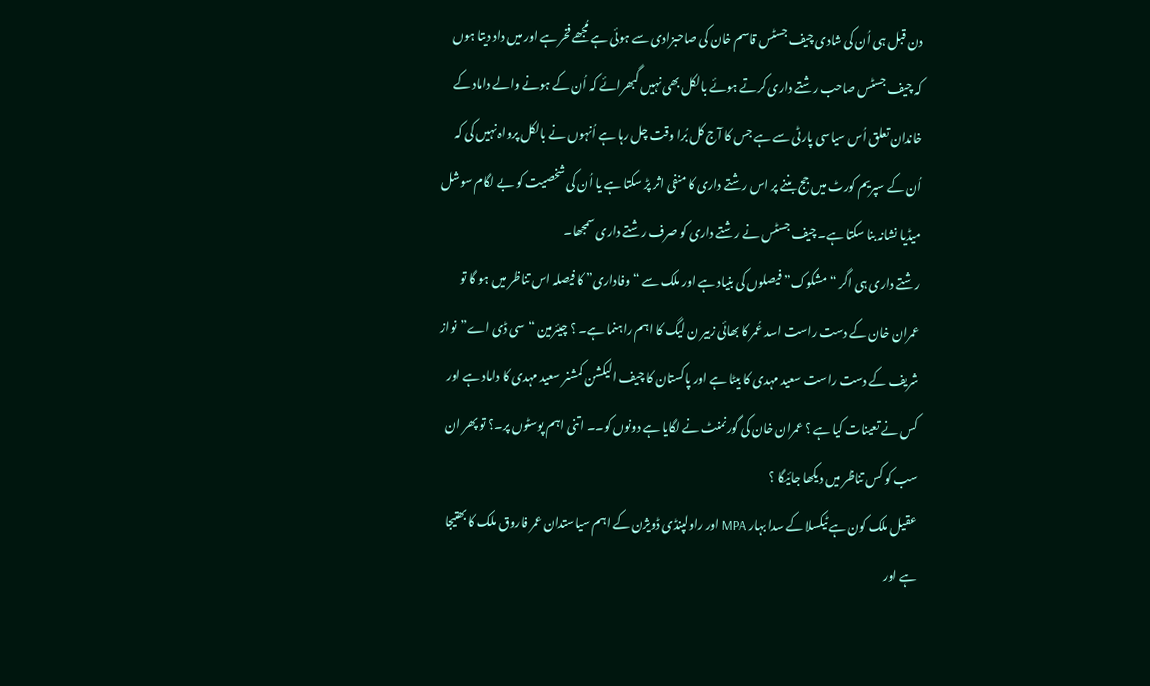دن قبل ہی اُن کی شادی چیف جسٹس قاسم خان کی صاحبزادی سے ہوئی ہے مُجھے فخر ہے اور میں داد دیتا ہوں کہ چیف جسٹس صاحب رشتے داری کرتے ہوئے بالکل بھی نہیں گبھرائے کہ اُن کے ہونے والے داماد کے خاندان تعلق اُس سیاسی پارٹی سے ہے جس کا آج کل بُرا وقت چل رہا ہے اُنہوں نے بالکل پرواہ نہیں کی کہ اُن کے سپریم کورٹ میں جج بننے پر اس رشتے داری کا منفی اثر پڑ سکتا ہے یا اُن کی شخصیت کو بے لگام سوشل میڈیا نشانہ بنا سکتا ہے۔ چیف جسٹس نے رشتے داری کو صرف رشتے داری سمجھا۔
رشتے داری ہی اگر “مشکوک” فیصلوں کی بنیاد ہے اور ملک سے “ وفاداری” کا فیصلہ اس تناظر میں ہو گا تو عمران خان کے دست راست اسد عُمر کا بھائی زبیر ن لیگ کا اہم راہنما ہے۔ ؟ چیئرمین “سی ڈی اے”نواز شریف کے دست راست سعید مہدی کا بیٹا ہے اور پاکستان کا چیف الیکشن کمشنر سعید مہدی کا داماد ہے اور کس نے تعینات کیا ہے ؟ عمران خان کی گورنمنٹ نے لگایا ہے دونوں کو۔۔ اتنی اہم پوسٹوں پر۔؟ تو پھر ان سب کو کس تناظر میں دیکھا جائیگا ؟
عقیل ملک کون ہے ٹیکسلا کے سدا بہار MPA اور راولپنڈی ڈویژن کے اہم سیاستدان عمر فاروق ملک کا بھتیجا ہے اور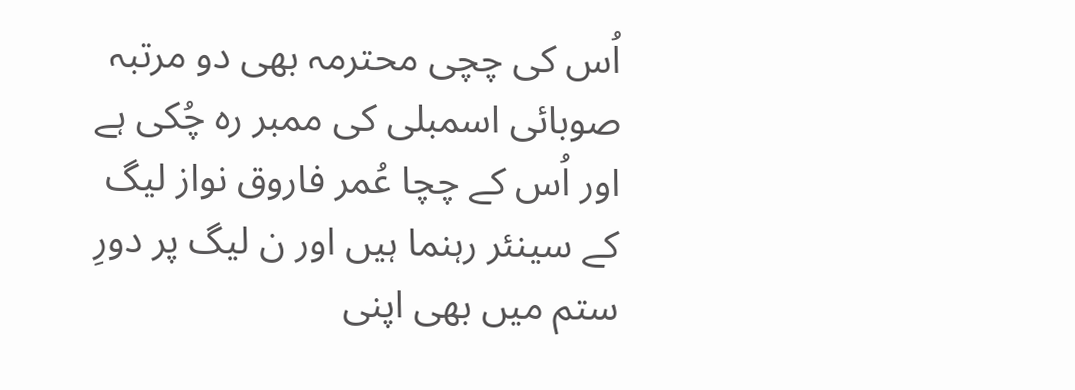اُس کی چچی محترمہ بھی دو مرتبہ صوبائی اسمبلی کی ممبر رہ چُکی ہے اور اُس کے چچا عُمر فاروق نواز لیگ کے سینئر رہنما ہیں اور ن لیگ پر دورِ ستم میں بھی اپنی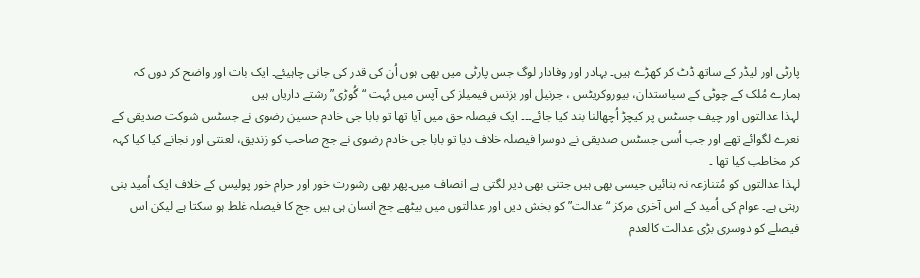پارٹی اور لیڈر کے ساتھ ڈٹ کر کھڑے ہیں۔ بہادر اور وفادار لوگ جس پارٹی میں بھی ہوں اُن کی قدر کی جانی چاہیئے۔ ایک بات اور واضح کر دوں کہ ہمارے مُلک کے چوٹی کے سیاستدان، بیوروکریٹس ، جرنیل اور بزنس فیمیلز کی آپس میں بُہت “ گُوڑی” رشتے داریاں ہیں
لہذا عدالتوں اور چیف جسٹس پر کیچڑ اُچھالنا بند کیا جائے۔۔۔ ایک فیصلہ حق میں آیا تھا تو بابا جی خادم حسین رضوی نے جسٹس شوکت صدیقی کے نعرے لگوائے تھے اور جب اُسی جسٹس صدیقی نے دوسرا فیصلہ خلاف دیا تو بابا جی خادم رضوی نے جج صاحب کو زندیق، لعنتی اور نجانے کیا کیا کہہ کر مخاطب کیا تھا ۔
لہذا عدالتوں کو مُتنازعہ نہ بنائیں جیسی بھی ہیں جتنی بھی دیر لگتی ہے انصاف میں۔پھر بھی رشورت خور اور حرام خور پولیس کے خلاف ایک اُمید بنی رہتی ہے۔ عوام کی اُمید کے اس آخری مرکز “عدالت” کو بخش دیں اور عدالتوں میں بیٹھے جج انسان ہی ہیں جج کا فیصلہ غلط ہو سکتا ہے لیکن اس فیصلے کو دوسری بڑی عدالت کالعدم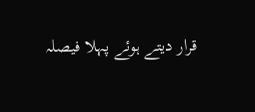قرار دیتے ہوئے پہلا فیصلہ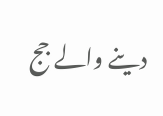دینے والے جج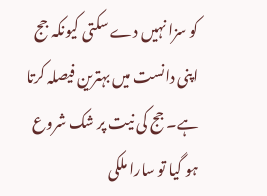کو سزا نہیں دے سکتی کیونکہ جج اپنی دانست میں بہترین فیصلہ کرتا ہے۔ جج کی نیت پر شک شروع ہو گیا تو سارا ملکی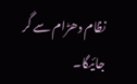نظام دھڑام سے گر جائیگا۔